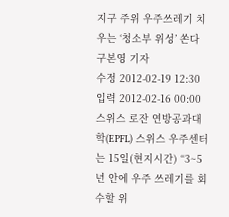지구 주위 우주쓰레기 치우는 ‘청소부 위성’ 쏜다
구본영 기자
수정 2012-02-19 12:30
입력 2012-02-16 00:00
스위스 로잔 연방공과대학(EPFL) 스위스 우주센터는 15일(현지시간) “3~5년 안에 우주 쓰레기를 회수할 위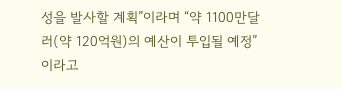성을 발사할 계획”이라며 “약 1100만달러(약 120억원)의 예산이 투입될 예정”이라고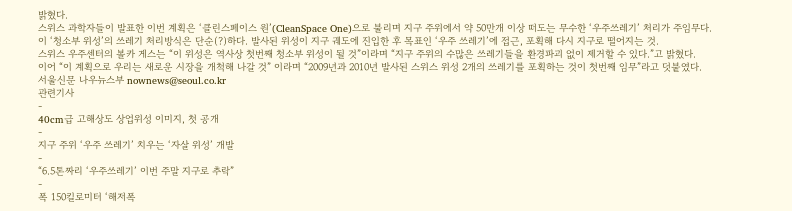밝혔다.
스위스 과학자들이 발표한 이번 계획은 ‘클린스페이스 원’(CleanSpace One)으로 불리며 지구 주위에서 약 50만개 이상 떠도는 무수한 ‘우주쓰레기’ 처리가 주임무다.
이 ‘청소부 위성’의 쓰레기 처리방식은 단순(?)하다. 발사된 위성이 지구 궤도에 진입한 후 목표인 ‘우주 쓰레기’에 접근, 포획해 다시 지구로 떨어지는 것.
스위스 우주센터의 볼카 게스는 “이 위성은 역사상 첫번째 청소부 위성이 될 것”이라며 “지구 주위의 수많은 쓰레기들을 환경파괴 없이 제거할 수 있다.”고 밝혔다.
이어 “이 계획으로 우리는 새로운 시장을 개척해 나갈 것” 이라며 “2009년과 2010년 발사된 스위스 위성 2개의 쓰레기를 포획하는 것이 첫번째 임무”라고 덧붙였다.
서울신문 나우뉴스부 nownews@seoul.co.kr
관련기사
-
40cm급 고해상도 상업위성 이미지, 첫 공개
-
지구 주위 ‘우주 쓰레기’ 치우는 ‘자살 위성’ 개발
-
“6.5톤짜리 ‘우주쓰레기’ 이번 주말 지구로 추락”
-
폭 150킬로미터 ‘해저폭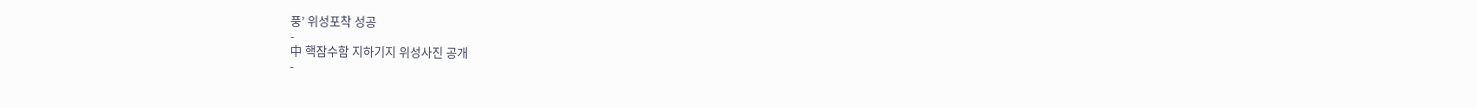풍’ 위성포착 성공
-
中 핵잠수함 지하기지 위성사진 공개
-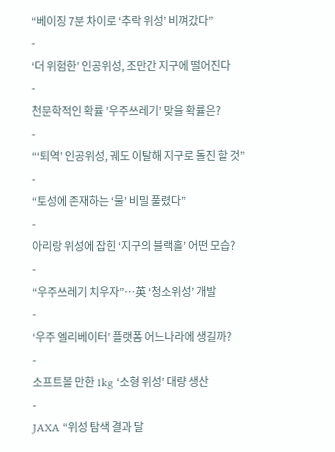“베이징 7분 차이로 ‘추락 위성’ 비껴갔다”
-
‘더 위험한’ 인공위성, 조만간 지구에 떨어진다
-
천문학적인 확률 ’우주쓰레기’ 맞을 확률은?
-
“‘퇴역’ 인공위성, 궤도 이탈해 지구로 돌진 할 것”
-
“토성에 존재하는 ‘물’ 비밀 풀렸다”
-
아리랑 위성에 잡힌 ‘지구의 블랙홀’ 어떤 모습?
-
“우주쓰레기 치우자”…英 ‘청소위성’ 개발
-
‘우주 엘리베이터’ 플랫폼 어느나라에 생길까?
-
소프트볼 만한 1kg ‘소형 위성’ 대량 생산
-
JAXA “위성 탐색 결과 달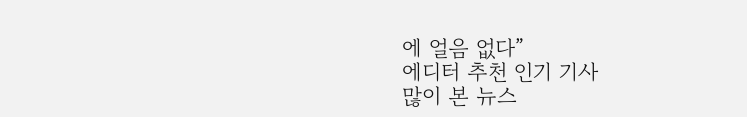에 얼음 없다”
에디터 추천 인기 기사
많이 본 뉴스